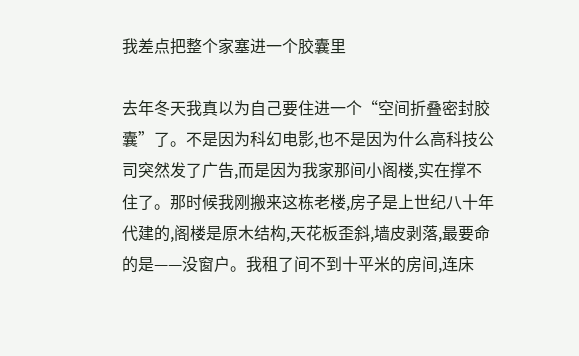我差点把整个家塞进一个胶囊里

去年冬天我真以为自己要住进一个“空间折叠密封胶囊”了。不是因为科幻电影,也不是因为什么高科技公司突然发了广告,而是因为我家那间小阁楼,实在撑不住了。那时候我刚搬来这栋老楼,房子是上世纪八十年代建的,阁楼是原木结构,天花板歪斜,墙皮剥落,最要命的是——没窗户。我租了间不到十平米的房间,连床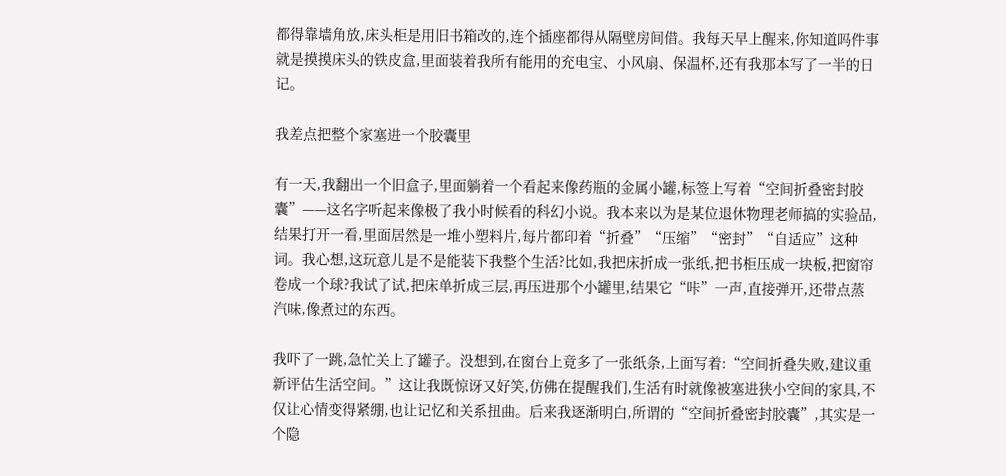都得靠墙角放,床头柜是用旧书箱改的,连个插座都得从隔壁房间借。我每天早上醒来,你知道吗件事就是摸摸床头的铁皮盒,里面装着我所有能用的充电宝、小风扇、保温杯,还有我那本写了一半的日记。

我差点把整个家塞进一个胶囊里

有一天,我翻出一个旧盒子,里面躺着一个看起来像药瓶的金属小罐,标签上写着“空间折叠密封胶囊”——这名字听起来像极了我小时候看的科幻小说。我本来以为是某位退休物理老师搞的实验品,结果打开一看,里面居然是一堆小塑料片,每片都印着“折叠”“压缩”“密封”“自适应”这种词。我心想,这玩意儿是不是能装下我整个生活?比如,我把床折成一张纸,把书柜压成一块板,把窗帘卷成一个球?我试了试,把床单折成三层,再压进那个小罐里,结果它“咔”一声,直接弹开,还带点蒸汽味,像煮过的东西。

我吓了一跳,急忙关上了罐子。没想到,在窗台上竟多了一张纸条,上面写着:“空间折叠失败,建议重新评估生活空间。”这让我既惊讶又好笑,仿佛在提醒我们,生活有时就像被塞进狭小空间的家具,不仅让心情变得紧绷,也让记忆和关系扭曲。后来我逐渐明白,所谓的“空间折叠密封胶囊”,其实是一个隐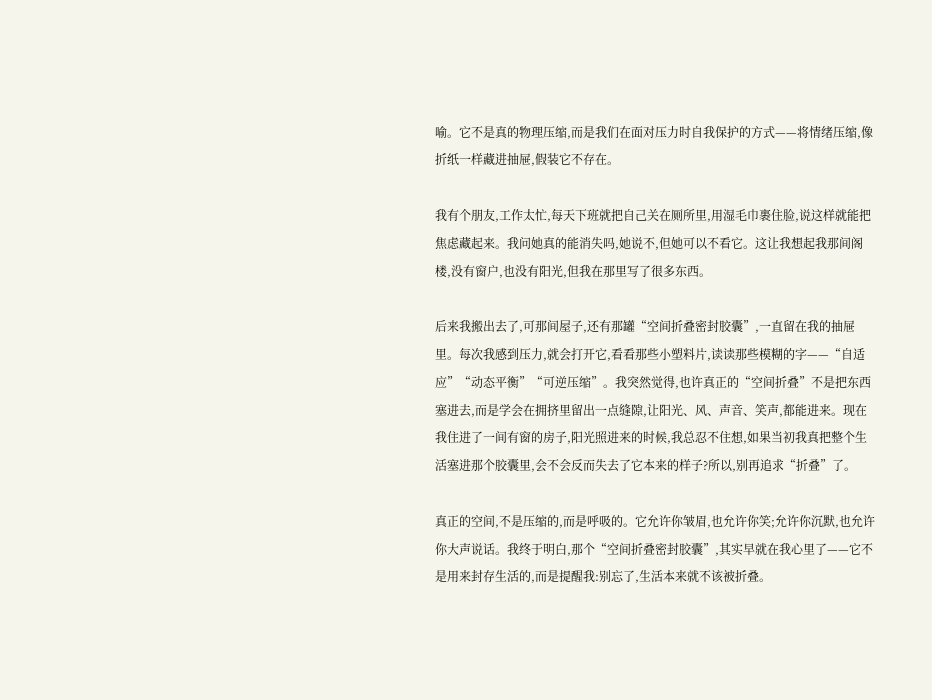喻。它不是真的物理压缩,而是我们在面对压力时自我保护的方式——将情绪压缩,像折纸一样藏进抽屉,假装它不存在。

我有个朋友,工作太忙,每天下班就把自己关在厕所里,用湿毛巾裹住脸,说这样就能把焦虑藏起来。我问她真的能消失吗,她说不,但她可以不看它。这让我想起我那间阁楼,没有窗户,也没有阳光,但我在那里写了很多东西。

后来我搬出去了,可那间屋子,还有那罐“空间折叠密封胶囊”,一直留在我的抽屉里。每次我感到压力,就会打开它,看看那些小塑料片,读读那些模糊的字——“自适应”“动态平衡”“可逆压缩”。我突然觉得,也许真正的“空间折叠”不是把东西塞进去,而是学会在拥挤里留出一点缝隙,让阳光、风、声音、笑声,都能进来。现在我住进了一间有窗的房子,阳光照进来的时候,我总忍不住想,如果当初我真把整个生活塞进那个胶囊里,会不会反而失去了它本来的样子?所以,别再追求“折叠”了。

真正的空间,不是压缩的,而是呼吸的。它允许你皱眉,也允许你笑;允许你沉默,也允许你大声说话。我终于明白,那个“空间折叠密封胶囊”,其实早就在我心里了——它不是用来封存生活的,而是提醒我:别忘了,生活本来就不该被折叠。